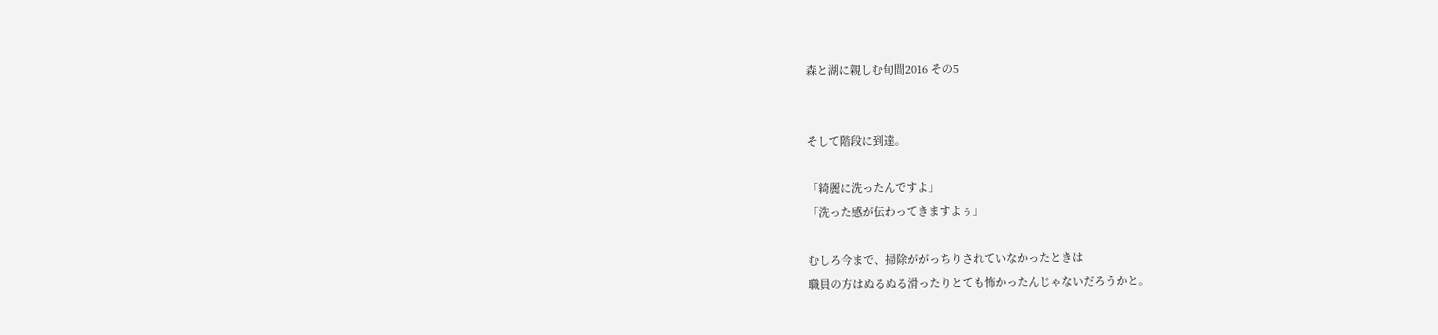森と湖に親しむ旬間2016 その5


そして階段に到達。

「綺麗に洗ったんですよ」
「洗った感が伝わってきますよぅ」

むしろ今まで、掃除ががっちりされていなかったときは
職員の方はぬるぬる滑ったりとても怖かったんじゃないだろうかと。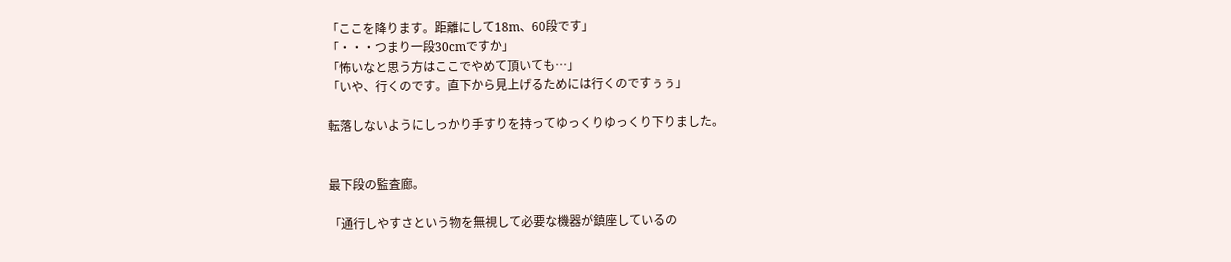「ここを降ります。距離にして18m、60段です」
「・・・つまり一段30cmですか」
「怖いなと思う方はここでやめて頂いても…」
「いや、行くのです。直下から見上げるためには行くのですぅぅ」

転落しないようにしっかり手すりを持ってゆっくりゆっくり下りました。


最下段の監査廊。

「通行しやすさという物を無視して必要な機器が鎮座しているの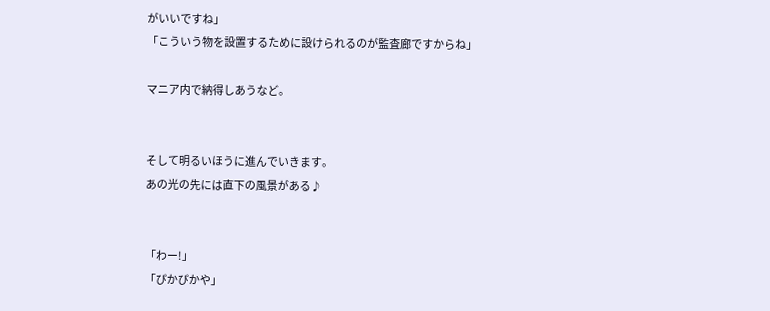がいいですね」
「こういう物を設置するために設けられるのが監査廊ですからね」

マニア内で納得しあうなど。


そして明るいほうに進んでいきます。
あの光の先には直下の風景がある♪


「わー!」
「ぴかぴかや」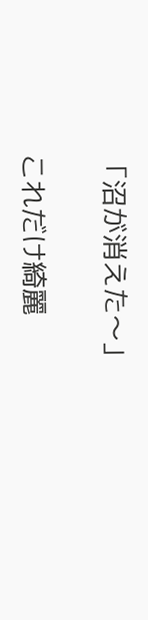「沼が消えた〜」

これだけ綺麗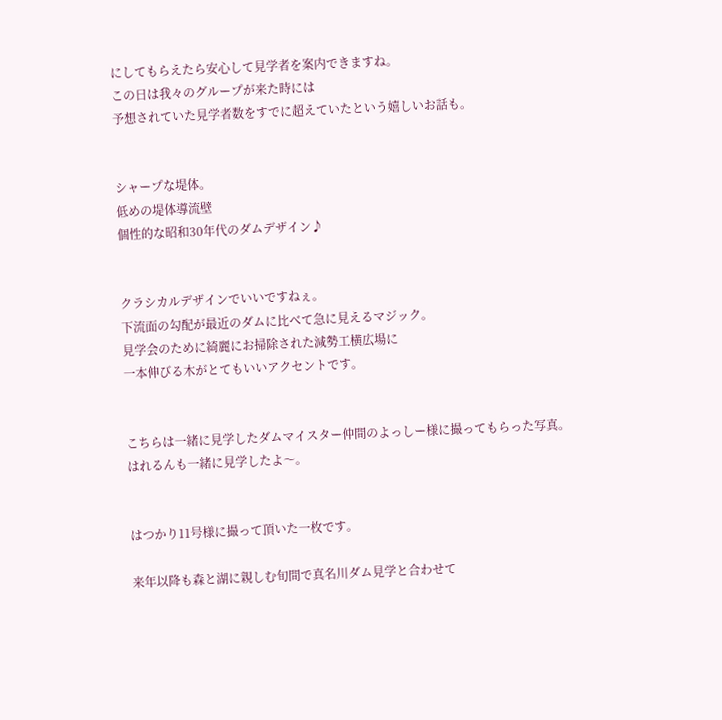にしてもらえたら安心して見学者を案内できますね。
この日は我々のグループが来た時には
予想されていた見学者数をすでに超えていたという嬉しいお話も。


シャープな堤体。
低めの堤体導流壁
個性的な昭和30年代のダムデザイン♪


クラシカルデザインでいいですねぇ。
下流面の勾配が最近のダムに比べて急に見えるマジック。
見学会のために綺麗にお掃除された減勢工横広場に
一本伸びる木がとてもいいアクセントです。


こちらは一緒に見学したダムマイスター仲間のよっしー様に撮ってもらった写真。
はれるんも一緒に見学したよ〜。


はつかり11号様に撮って頂いた一枚です。

来年以降も森と湖に親しむ旬間で真名川ダム見学と合わせて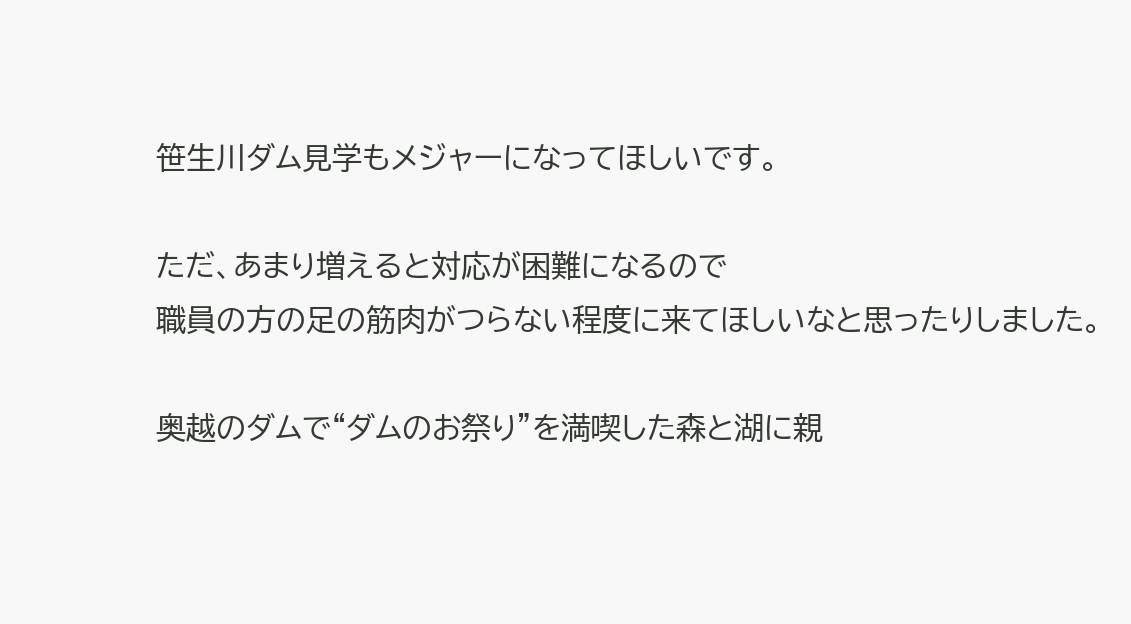笹生川ダム見学もメジャーになってほしいです。

ただ、あまり増えると対応が困難になるので
職員の方の足の筋肉がつらない程度に来てほしいなと思ったりしました。

奥越のダムで“ダムのお祭り”を満喫した森と湖に親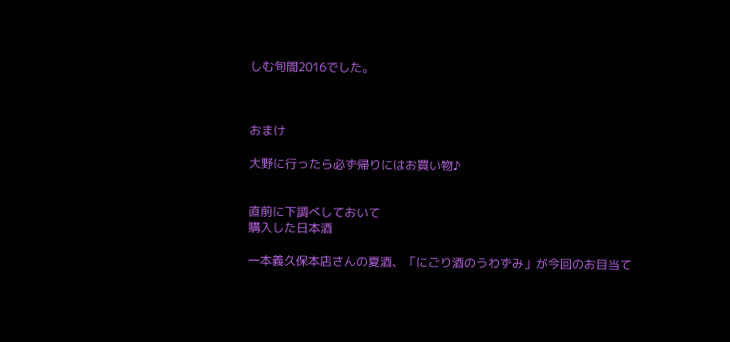しむ旬間2016でした。



おまけ

大野に行ったら必ず帰りにはお買い物♪


直前に下調べしておいて
購入した日本酒

一本義久保本店さんの夏酒、「にごり酒のうわずみ」が今回のお目当て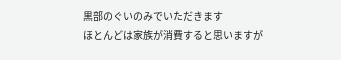黒部のぐいのみでいただきます
ほとんどは家族が消費すると思いますが